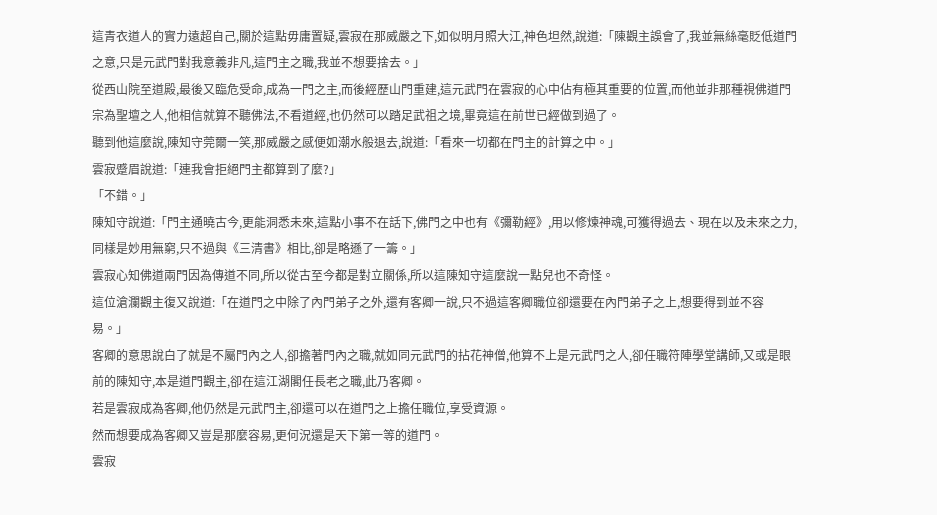這青衣道人的實力遠超自己,關於這點毋庸置疑,雲寂在那威嚴之下,如似明月照大江,神色坦然,說道:「陳觀主誤會了,我並無絲毫貶低道門之意,只是元武門對我意義非凡,這門主之職,我並不想要捨去。」
從西山院至道殿,最後又臨危受命,成為一門之主,而後經歷山門重建,這元武門在雲寂的心中佔有極其重要的位置,而他並非那種視佛道門宗為聖壇之人,他相信就算不聽佛法,不看道經,也仍然可以踏足武祖之境,畢竟這在前世已經做到過了。
聽到他這麼說,陳知守莞爾一笑,那威嚴之感便如潮水般退去,說道:「看來一切都在門主的計算之中。」
雲寂蹙眉說道:「連我會拒絕門主都算到了麼?」
「不錯。」
陳知守說道:「門主通曉古今,更能洞悉未來,這點小事不在話下,佛門之中也有《彌勒經》,用以修煉神魂,可獲得過去、現在以及未來之力,同樣是妙用無窮,只不過與《三清書》相比,卻是略遜了一籌。」
雲寂心知佛道兩門因為傳道不同,所以從古至今都是對立關係,所以這陳知守這麼說一點兒也不奇怪。
這位滄瀾觀主復又說道:「在道門之中除了內門弟子之外,還有客卿一說,只不過這客卿職位卻還要在內門弟子之上,想要得到並不容易。」
客卿的意思說白了就是不屬門內之人,卻擔著門內之職,就如同元武門的拈花神僧,他算不上是元武門之人,卻任職符陣學堂講師,又或是眼前的陳知守,本是道門觀主,卻在這江湖閣任長老之職,此乃客卿。
若是雲寂成為客卿,他仍然是元武門主,卻還可以在道門之上擔任職位,享受資源。
然而想要成為客卿又豈是那麼容易,更何況還是天下第一等的道門。
雲寂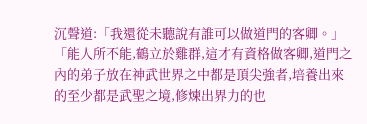沉聲道:「我還從未聽說有誰可以做道門的客卿。」
「能人所不能,鶴立於雞群,這才有資格做客卿,道門之內的弟子放在神武世界之中都是頂尖強者,培養出來的至少都是武聖之境,修煉出界力的也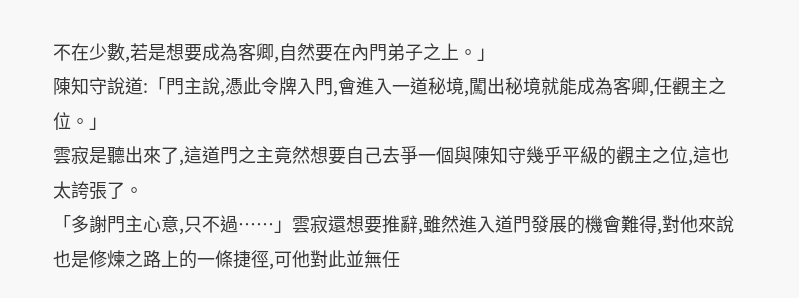不在少數,若是想要成為客卿,自然要在內門弟子之上。」
陳知守說道:「門主說,憑此令牌入門,會進入一道秘境,闖出秘境就能成為客卿,任觀主之位。」
雲寂是聽出來了,這道門之主竟然想要自己去爭一個與陳知守幾乎平級的觀主之位,這也太誇張了。
「多謝門主心意,只不過……」雲寂還想要推辭,雖然進入道門發展的機會難得,對他來說也是修煉之路上的一條捷徑,可他對此並無任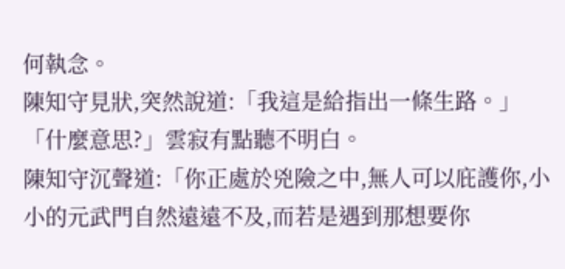何執念。
陳知守見狀,突然說道:「我這是給指出一條生路。」
「什麼意思?」雲寂有點聽不明白。
陳知守沉聲道:「你正處於兇險之中,無人可以庇護你,小小的元武門自然遠遠不及,而若是遇到那想要你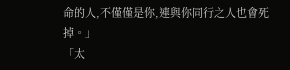命的人,不僅僅是你,連與你同行之人也會死掉。」
「太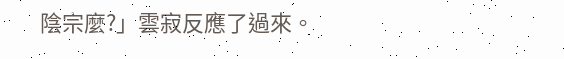陰宗麼?」雲寂反應了過來。